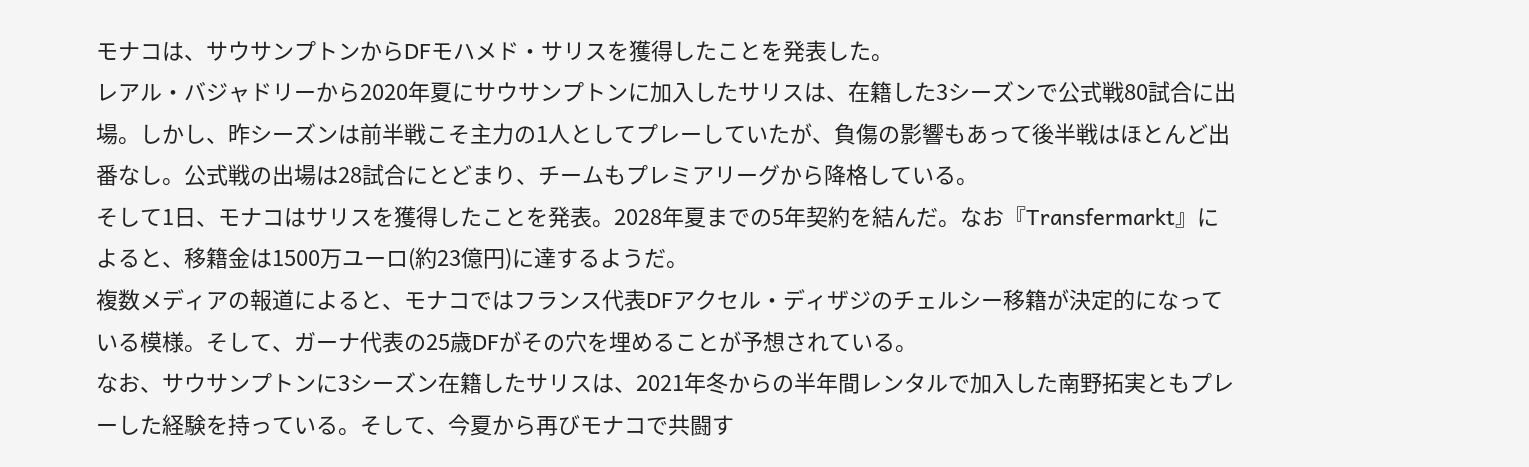モナコは、サウサンプトンからDFモハメド・サリスを獲得したことを発表した。
レアル・バジャドリーから2020年夏にサウサンプトンに加入したサリスは、在籍した3シーズンで公式戦80試合に出場。しかし、昨シーズンは前半戦こそ主力の1人としてプレーしていたが、負傷の影響もあって後半戦はほとんど出番なし。公式戦の出場は28試合にとどまり、チームもプレミアリーグから降格している。
そして1日、モナコはサリスを獲得したことを発表。2028年夏までの5年契約を結んだ。なお『Transfermarkt』によると、移籍金は1500万ユーロ(約23億円)に達するようだ。
複数メディアの報道によると、モナコではフランス代表DFアクセル・ディザジのチェルシー移籍が決定的になっている模様。そして、ガーナ代表の25歳DFがその穴を埋めることが予想されている。
なお、サウサンプトンに3シーズン在籍したサリスは、2021年冬からの半年間レンタルで加入した南野拓実ともプレーした経験を持っている。そして、今夏から再びモナコで共闘す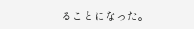ることになった。